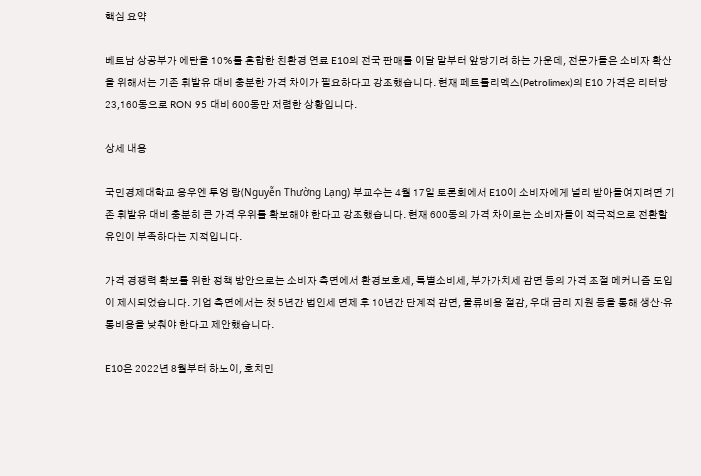핵심 요약

베트남 상공부가 에탄올 10%를 혼합한 친환경 연료 E10의 전국 판매를 이달 말부터 앞당기려 하는 가운데, 전문가들은 소비자 확산을 위해서는 기존 휘발유 대비 충분한 가격 차이가 필요하다고 강조했습니다. 현재 페트롤리멕스(Petrolimex)의 E10 가격은 리터당 23,160동으로 RON 95 대비 600동만 저렴한 상황입니다.

상세 내용

국민경제대학교 응우엔 투엉 랑(Nguyễn Thường Lạng) 부교수는 4월 17일 토론회에서 E10이 소비자에게 널리 받아들여지려면 기존 휘발유 대비 충분히 큰 가격 우위를 확보해야 한다고 강조했습니다. 현재 600동의 가격 차이로는 소비자들이 적극적으로 전환할 유인이 부족하다는 지적입니다.

가격 경쟁력 확보를 위한 정책 방안으로는 소비자 측면에서 환경보호세, 특별소비세, 부가가치세 감면 등의 가격 조절 메커니즘 도입이 제시되었습니다. 기업 측면에서는 첫 5년간 법인세 면제 후 10년간 단계적 감면, 물류비용 절감, 우대 금리 지원 등을 통해 생산·유통비용을 낮춰야 한다고 제안했습니다.

E10은 2022년 8월부터 하노이, 호치민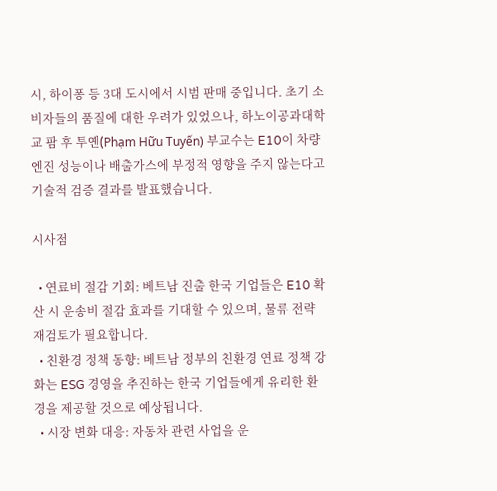시, 하이퐁 등 3대 도시에서 시범 판매 중입니다. 초기 소비자들의 품질에 대한 우려가 있었으나, 하노이공과대학교 팜 후 투옌(Phạm Hữu Tuyến) 부교수는 E10이 차량 엔진 성능이나 배출가스에 부정적 영향을 주지 않는다고 기술적 검증 결과를 발표했습니다.

시사점

  • 연료비 절감 기회: 베트남 진출 한국 기업들은 E10 확산 시 운송비 절감 효과를 기대할 수 있으며, 물류 전략 재검토가 필요합니다.
  • 친환경 정책 동향: 베트남 정부의 친환경 연료 정책 강화는 ESG 경영을 추진하는 한국 기업들에게 유리한 환경을 제공할 것으로 예상됩니다.
  • 시장 변화 대응: 자동차 관련 사업을 운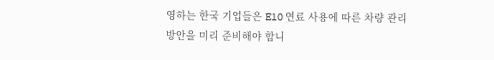영하는 한국 기업들은 E10 연료 사용에 따른 차량 관리 방안을 미리 준비해야 합니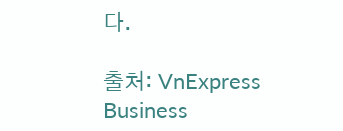다.

출처: VnExpress Business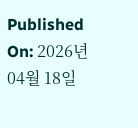Published On: 2026년 04월 18일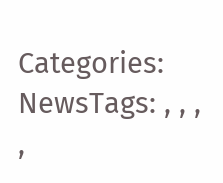Categories: NewsTags: , , , ,